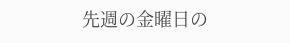先週の金曜日の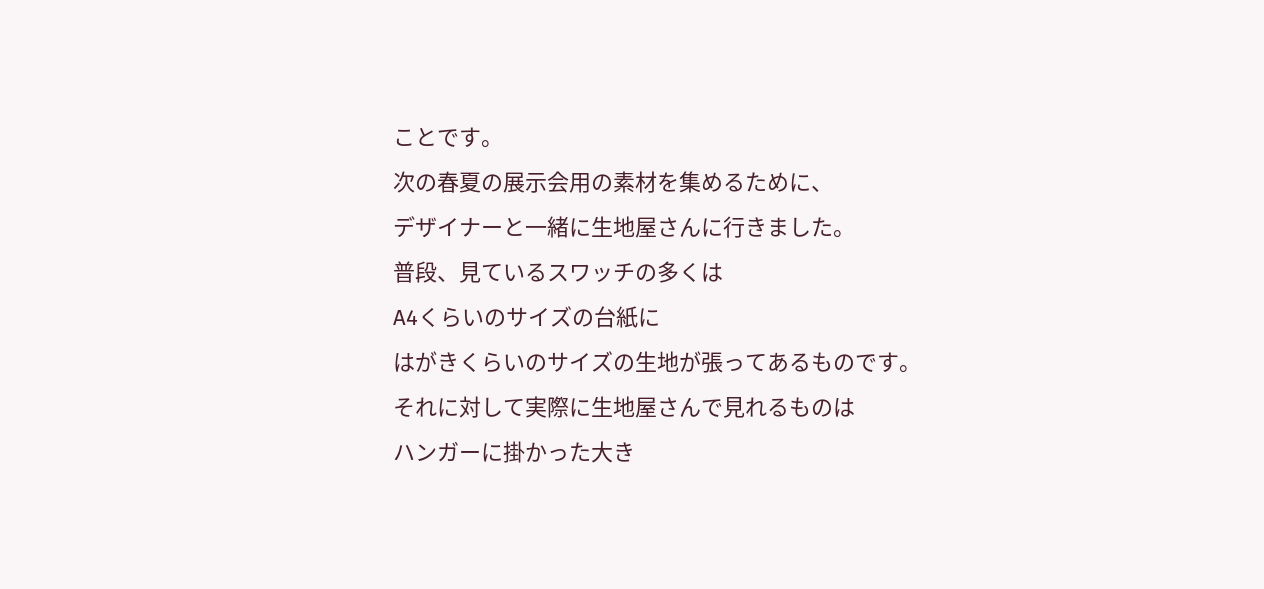ことです。
次の春夏の展示会用の素材を集めるために、
デザイナーと一緒に生地屋さんに行きました。
普段、見ているスワッチの多くは
A4くらいのサイズの台紙に
はがきくらいのサイズの生地が張ってあるものです。
それに対して実際に生地屋さんで見れるものは
ハンガーに掛かった大き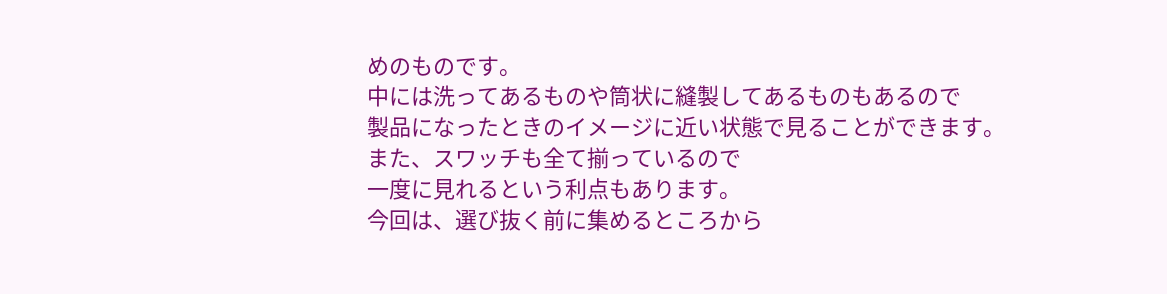めのものです。
中には洗ってあるものや筒状に縫製してあるものもあるので
製品になったときのイメージに近い状態で見ることができます。
また、スワッチも全て揃っているので
一度に見れるという利点もあります。
今回は、選び抜く前に集めるところから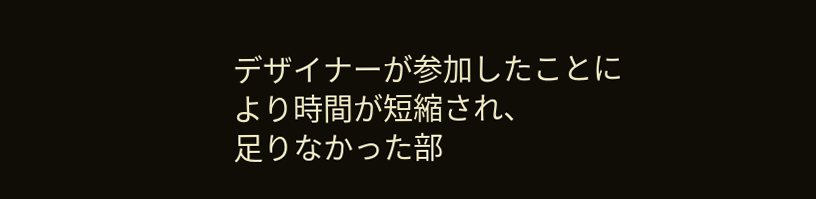デザイナーが参加したことにより時間が短縮され、
足りなかった部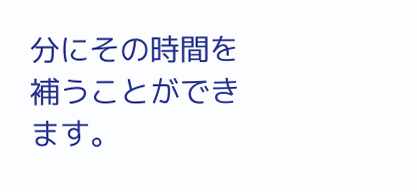分にその時間を補うことができます。